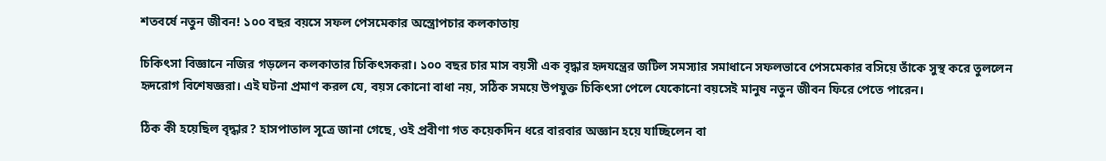শতবর্ষে নতুন জীবন! ১০০ বছর বয়সে সফল পেসমেকার অস্ত্রোপচার কলকাতায়

চিকিৎসা বিজ্ঞানে নজির গড়লেন কলকাতার চিকিৎসকরা। ১০০ বছর চার মাস বয়সী এক বৃদ্ধার হৃদযন্ত্রের জটিল সমস্যার সমাধানে সফলভাবে পেসমেকার বসিয়ে তাঁকে সুস্থ করে তুললেন হৃদরোগ বিশেষজ্ঞরা। এই ঘটনা প্রমাণ করল যে, বয়স কোনো বাধা নয়, সঠিক সময়ে উপযুক্ত চিকিৎসা পেলে যেকোনো বয়সেই মানুষ নতুন জীবন ফিরে পেতে পারেন।

ঠিক কী হয়েছিল বৃদ্ধার? হাসপাতাল সূত্রে জানা গেছে, ওই প্রবীণা গত কয়েকদিন ধরে বারবার অজ্ঞান হয়ে যাচ্ছিলেন বা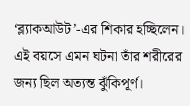‘ব্ল্যাকআউট’-এর শিকার হচ্ছিলেন। এই বয়সে এমন ঘটনা তাঁর শরীরের জন্য ছিল অত্যন্ত ঝুঁকিপূর্ণ।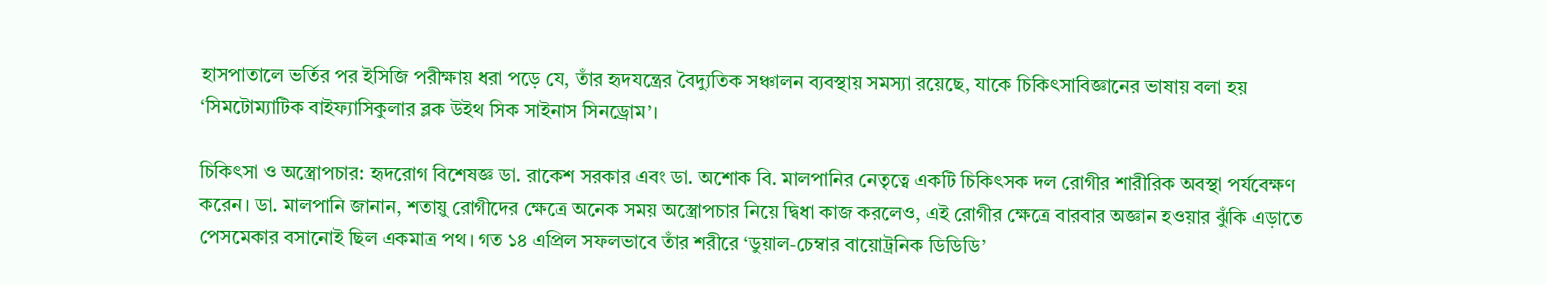হাসপাতালে ভর্তির পর ইসিজি পরীক্ষায় ধরা পড়ে যে, তাঁর হৃদযন্ত্রের বৈদ্যুতিক সঞ্চালন ব্যবস্থায় সমস্যা রয়েছে, যাকে চিকিৎসাবিজ্ঞানের ভাষায় বলা হয় ‘সিমটোম্যাটিক বাইফ্যাসিকুলার ব্লক উইথ সিক সাইনাস সিনড্রোম’।

চিকিৎসা ও অস্ত্রোপচার: হৃদরোগ বিশেষজ্ঞ ডা. রাকেশ সরকার এবং ডা. অশোক বি. মালপানির নেতৃত্বে একটি চিকিৎসক দল রোগীর শারীরিক অবস্থা পর্যবেক্ষণ করেন। ডা. মালপানি জানান, শতায়ু রোগীদের ক্ষেত্রে অনেক সময় অস্ত্রোপচার নিয়ে দ্বিধা কাজ করলেও, এই রোগীর ক্ষেত্রে বারবার অজ্ঞান হওয়ার ঝুঁকি এড়াতে পেসমেকার বসানোই ছিল একমাত্র পথ। গত ১৪ এপ্রিল সফলভাবে তাঁর শরীরে ‘ডুয়াল-চেম্বার বায়োট্রনিক ডিডিডি’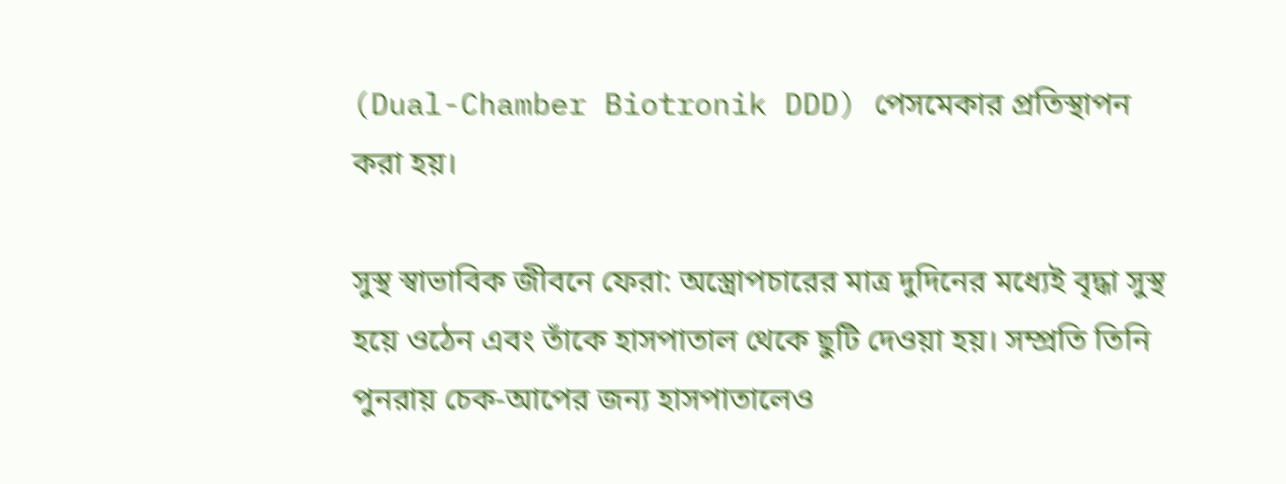(Dual-Chamber Biotronik DDD) পেসমেকার প্রতিস্থাপন করা হয়।

সুস্থ স্বাভাবিক জীবনে ফেরা: অস্ত্রোপচারের মাত্র দুদিনের মধ্যেই বৃদ্ধা সুস্থ হয়ে ওঠেন এবং তাঁকে হাসপাতাল থেকে ছুটি দেওয়া হয়। সম্প্রতি তিনি পুনরায় চেক-আপের জন্য হাসপাতালেও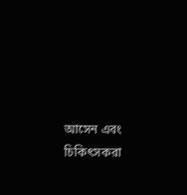আসেন এবং চিকিৎসকরা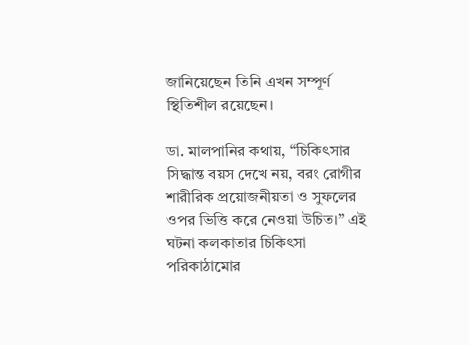জানিয়েছেন তিনি এখন সম্পূর্ণ স্থিতিশীল রয়েছেন।

ডা. মালপানির কথায়, “চিকিৎসার সিদ্ধান্ত বয়স দেখে নয়, বরং রোগীর শারীরিক প্রয়োজনীয়তা ও সুফলের ওপর ভিত্তি করে নেওয়া উচিত।” এই ঘটনা কলকাতার চিকিৎসা পরিকাঠামোর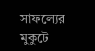সাফল্যের মুকুটে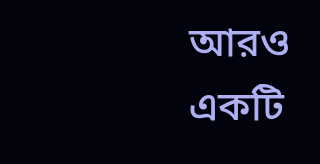আরও একটি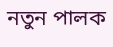নতুন পালক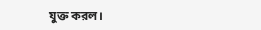যুক্ত করল।